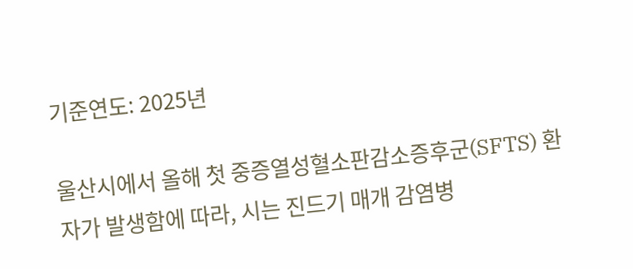기준연도: 2025년

울산시에서 올해 첫 중증열성혈소판감소증후군(SFTS) 환자가 발생함에 따라, 시는 진드기 매개 감염병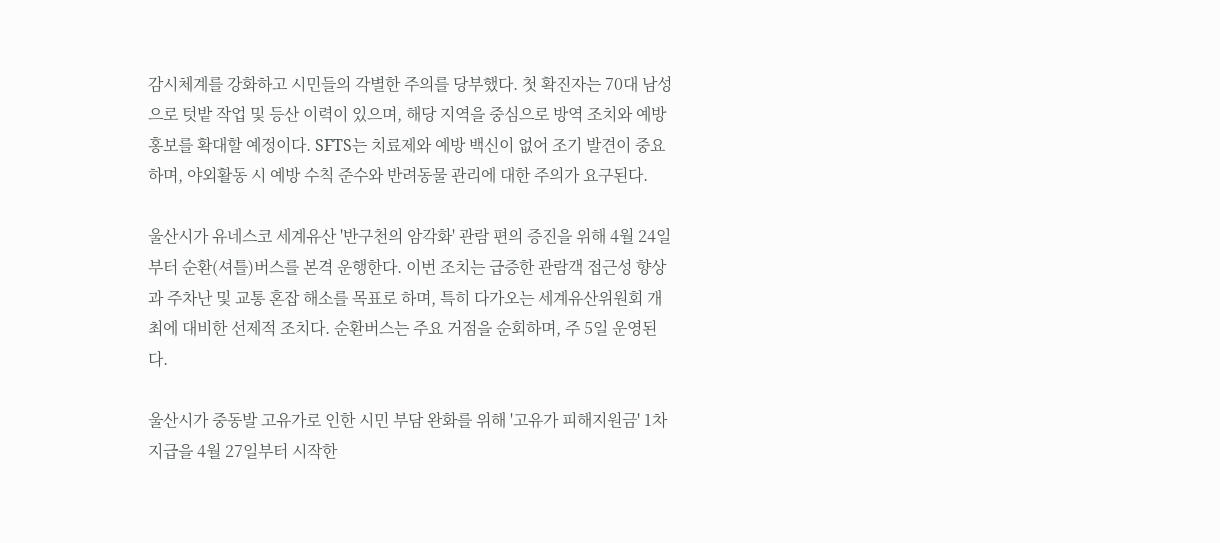감시체계를 강화하고 시민들의 각별한 주의를 당부했다. 첫 확진자는 70대 남성으로 텃밭 작업 및 등산 이력이 있으며, 해당 지역을 중심으로 방역 조치와 예방 홍보를 확대할 예정이다. SFTS는 치료제와 예방 백신이 없어 조기 발견이 중요하며, 야외활동 시 예방 수칙 준수와 반려동물 관리에 대한 주의가 요구된다.

울산시가 유네스코 세계유산 '반구천의 암각화' 관람 편의 증진을 위해 4월 24일부터 순환(셔틀)버스를 본격 운행한다. 이번 조치는 급증한 관람객 접근성 향상과 주차난 및 교통 혼잡 해소를 목표로 하며, 특히 다가오는 세계유산위원회 개최에 대비한 선제적 조치다. 순환버스는 주요 거점을 순회하며, 주 5일 운영된다.

울산시가 중동발 고유가로 인한 시민 부담 완화를 위해 '고유가 피해지원금' 1차 지급을 4월 27일부터 시작한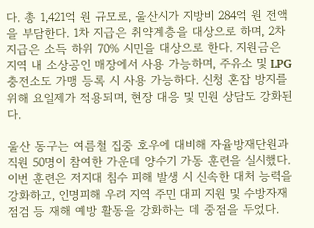다. 총 1,421억 원 규모로, 울산시가 지방비 284억 원 전액을 부담한다. 1차 지급은 취약계층을 대상으로 하며, 2차 지급은 소득 하위 70% 시민을 대상으로 한다. 지원금은 지역 내 소상공인 매장에서 사용 가능하며, 주유소 및 LPG충전소도 가맹 등록 시 사용 가능하다. 신청 혼잡 방지를 위해 요일제가 적용되며, 현장 대응 및 민원 상담도 강화된다.

울산 동구는 여름철 집중 호우에 대비해 자율방재단원과 직원 50명이 참여한 가운데 양수기 가동 훈련을 실시했다. 이번 훈련은 저지대 침수 피해 발생 시 신속한 대처 능력을 강화하고, 인명피해 우려 지역 주민 대피 지원 및 수방자재 점검 등 재해 예방 활동을 강화하는 데 중점을 두었다.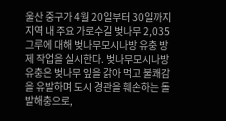울산 중구가 4월 20일부터 30일까지 지역 내 주요 가로수길 벚나무 2,035그루에 대해 벚나무모시나방 유충 방제 작업을 실시한다. 벚나무모시나방 유충은 벚나무 잎을 갉아 먹고 불쾌감을 유발하며 도시 경관을 훼손하는 돌발해충으로,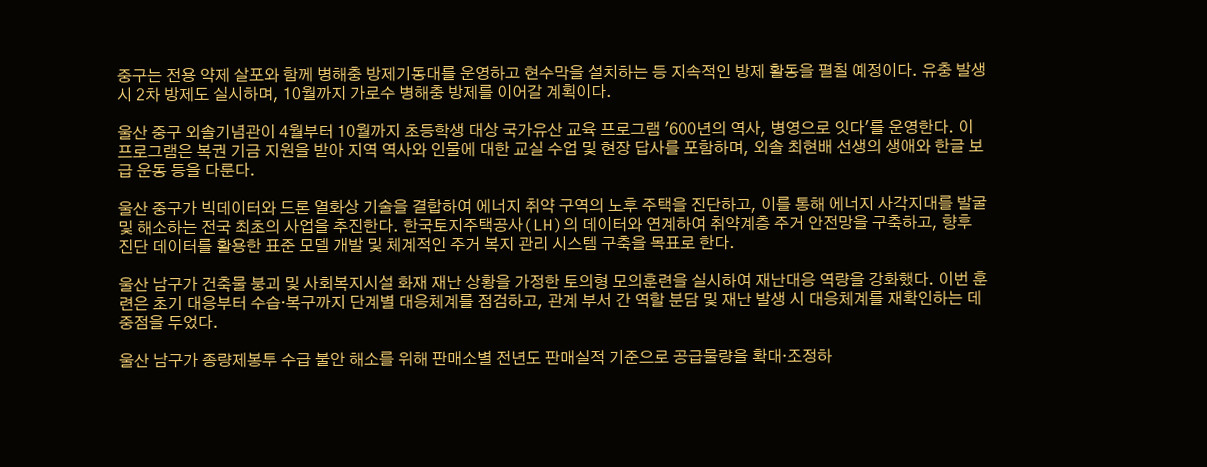중구는 전용 약제 살포와 함께 병해충 방제기동대를 운영하고 현수막을 설치하는 등 지속적인 방제 활동을 펼칠 예정이다. 유충 발생 시 2차 방제도 실시하며, 10월까지 가로수 병해충 방제를 이어갈 계획이다.

울산 중구 외솔기념관이 4월부터 10월까지 초등학생 대상 국가유산 교육 프로그램 '600년의 역사, 병영으로 잇다'를 운영한다. 이 프로그램은 복권 기금 지원을 받아 지역 역사와 인물에 대한 교실 수업 및 현장 답사를 포함하며, 외솔 최현배 선생의 생애와 한글 보급 운동 등을 다룬다.

울산 중구가 빅데이터와 드론 열화상 기술을 결합하여 에너지 취약 구역의 노후 주택을 진단하고, 이를 통해 에너지 사각지대를 발굴 및 해소하는 전국 최초의 사업을 추진한다. 한국토지주택공사(LH)의 데이터와 연계하여 취약계층 주거 안전망을 구축하고, 향후 진단 데이터를 활용한 표준 모델 개발 및 체계적인 주거 복지 관리 시스템 구축을 목표로 한다.

울산 남구가 건축물 붕괴 및 사회복지시설 화재 재난 상황을 가정한 토의형 모의훈련을 실시하여 재난대응 역량을 강화했다. 이번 훈련은 초기 대응부터 수습·복구까지 단계별 대응체계를 점검하고, 관계 부서 간 역할 분담 및 재난 발생 시 대응체계를 재확인하는 데 중점을 두었다.

울산 남구가 종량제봉투 수급 불안 해소를 위해 판매소별 전년도 판매실적 기준으로 공급물량을 확대·조정하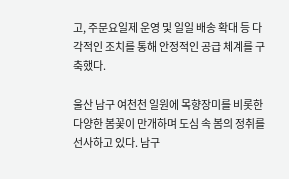고, 주문요일제 운영 및 일일 배송 확대 등 다각적인 조치를 통해 안정적인 공급 체계를 구축했다.

울산 남구 여천천 일원에 목향장미를 비롯한 다양한 봄꽃이 만개하며 도심 속 봄의 정취를 선사하고 있다. 남구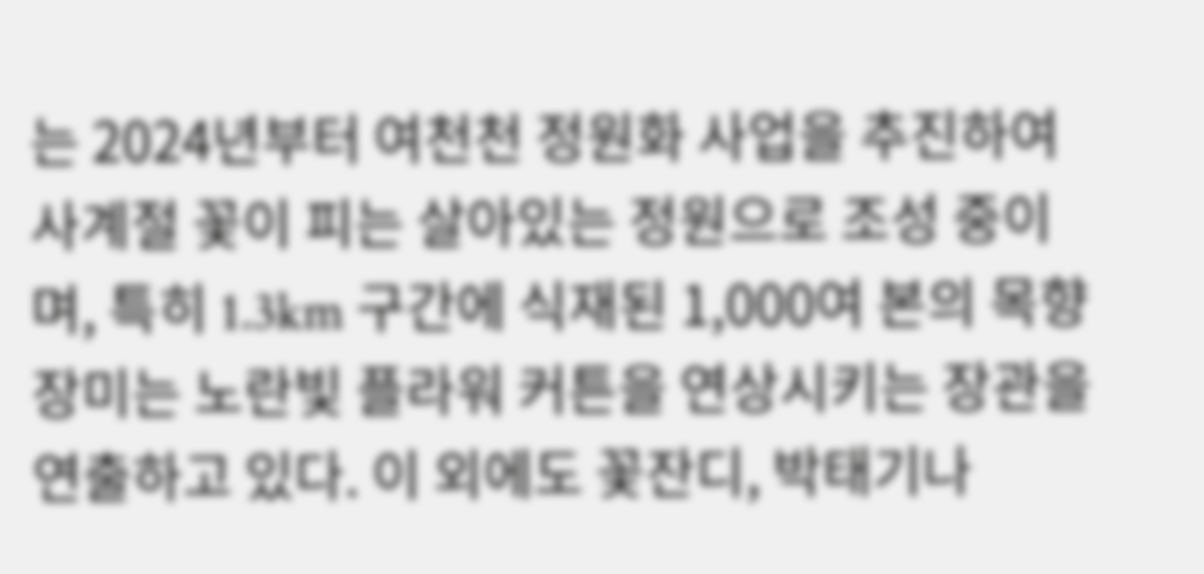는 2024년부터 여천천 정원화 사업을 추진하여 사계절 꽃이 피는 살아있는 정원으로 조성 중이며, 특히 1.3km 구간에 식재된 1,000여 본의 목향장미는 노란빛 플라워 커튼을 연상시키는 장관을 연출하고 있다. 이 외에도 꽃잔디, 박태기나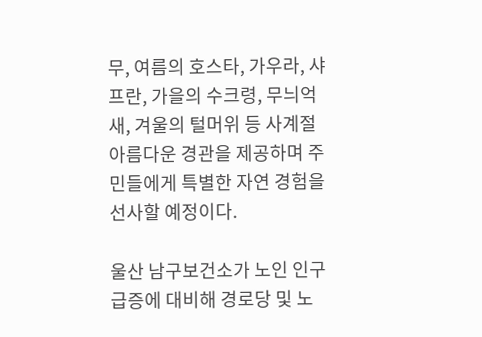무, 여름의 호스타, 가우라, 샤프란, 가을의 수크령, 무늬억새, 겨울의 털머위 등 사계절 아름다운 경관을 제공하며 주민들에게 특별한 자연 경험을 선사할 예정이다.

울산 남구보건소가 노인 인구 급증에 대비해 경로당 및 노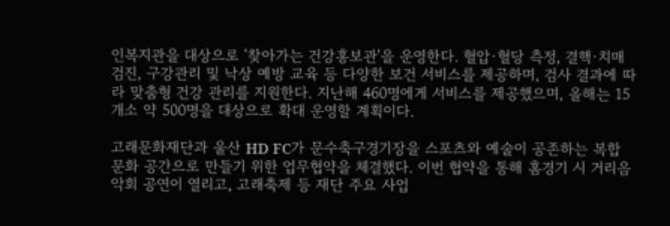인복지관을 대상으로 '찾아가는 건강홍보관'을 운영한다. 혈압·혈당 측정, 결핵·치매 검진, 구강관리 및 낙상 예방 교육 등 다양한 보건 서비스를 제공하며, 검사 결과에 따라 맞춤형 건강 관리를 지원한다. 지난해 460명에게 서비스를 제공했으며, 올해는 15개소 약 500명을 대상으로 확대 운영할 계획이다.

고래문화재단과 울산 HD FC가 문수축구경기장을 스포츠와 예술이 공존하는 복합 문화 공간으로 만들기 위한 업무협약을 체결했다. 이번 협약을 통해 홈경기 시 거리음악회 공연이 열리고, 고래축제 등 재단 주요 사업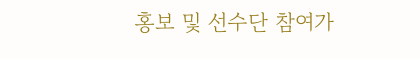홍보 및 선수단 참여가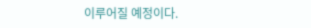이루어질 예정이다.